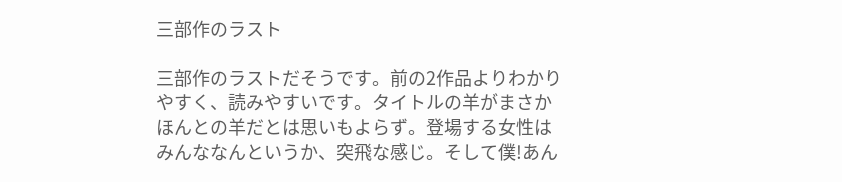三部作のラスト

三部作のラストだそうです。前の2作品よりわかりやすく、読みやすいです。タイトルの羊がまさかほんとの羊だとは思いもよらず。登場する女性はみんななんというか、突飛な感じ。そして僕!あん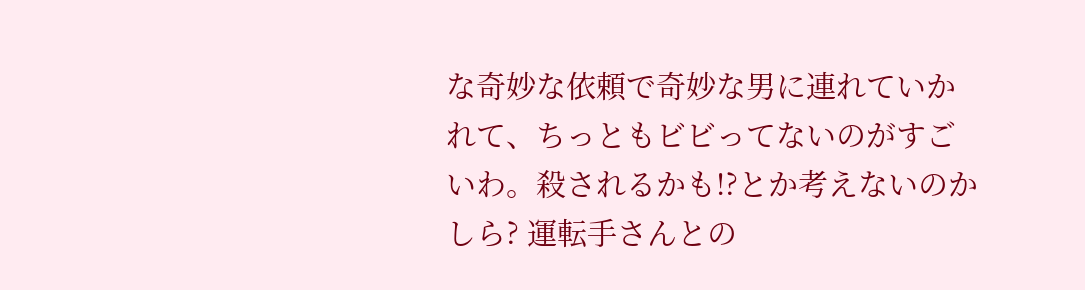な奇妙な依頼で奇妙な男に連れていかれて、ちっともビビってないのがすごいわ。殺されるかも!?とか考えないのかしら? 運転手さんとの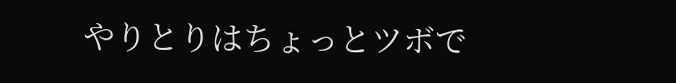やりとりはちょっとツボで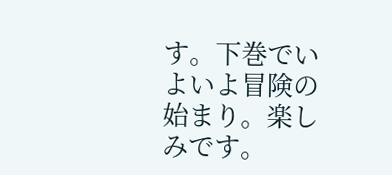す。下巻でいよいよ冒険の始まり。楽しみです。